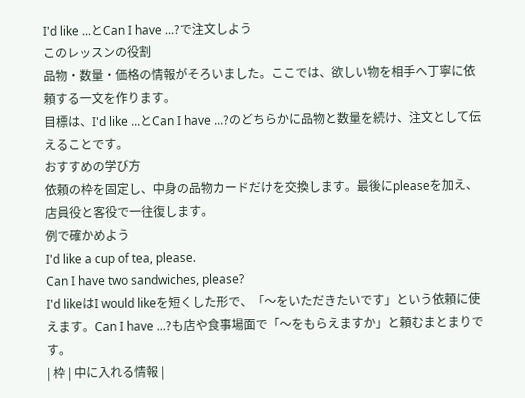I'd like ...とCan I have ...?で注文しよう
このレッスンの役割
品物・数量・価格の情報がそろいました。ここでは、欲しい物を相手へ丁寧に依頼する一文を作ります。
目標は、I'd like ...とCan I have ...?のどちらかに品物と数量を続け、注文として伝えることです。
おすすめの学び方
依頼の枠を固定し、中身の品物カードだけを交換します。最後にpleaseを加え、店員役と客役で一往復します。
例で確かめよう
I'd like a cup of tea, please.
Can I have two sandwiches, please?
I'd likeはI would likeを短くした形で、「〜をいただきたいです」という依頼に使えます。Can I have ...?も店や食事場面で「〜をもらえますか」と頼むまとまりです。
| 枠 | 中に入れる情報 |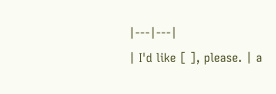|---|---|
| I'd like [ ], please. | a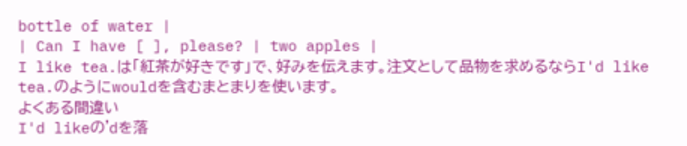bottle of water |
| Can I have [ ], please? | two apples |
I like tea.は「紅茶が好きです」で、好みを伝えます。注文として品物を求めるならI'd like tea.のようにwouldを含むまとまりを使います。
よくある間違い
I'd likeの'dを落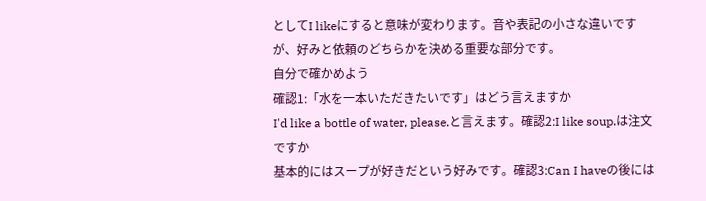としてI likeにすると意味が変わります。音や表記の小さな違いですが、好みと依頼のどちらかを決める重要な部分です。
自分で確かめよう
確認1:「水を一本いただきたいです」はどう言えますか
I'd like a bottle of water, please.と言えます。確認2:I like soup.は注文ですか
基本的にはスープが好きだという好みです。確認3:Can I haveの後には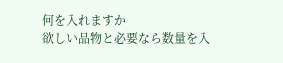何を入れますか
欲しい品物と必要なら数量を入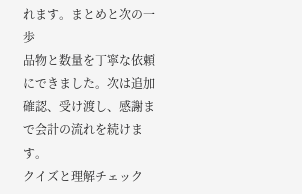れます。まとめと次の一歩
品物と数量を丁寧な依頼にできました。次は追加確認、受け渡し、感謝まで会計の流れを続けます。
クイズと理解チェック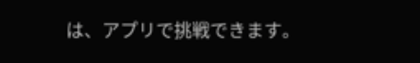は、アプリで挑戦できます。